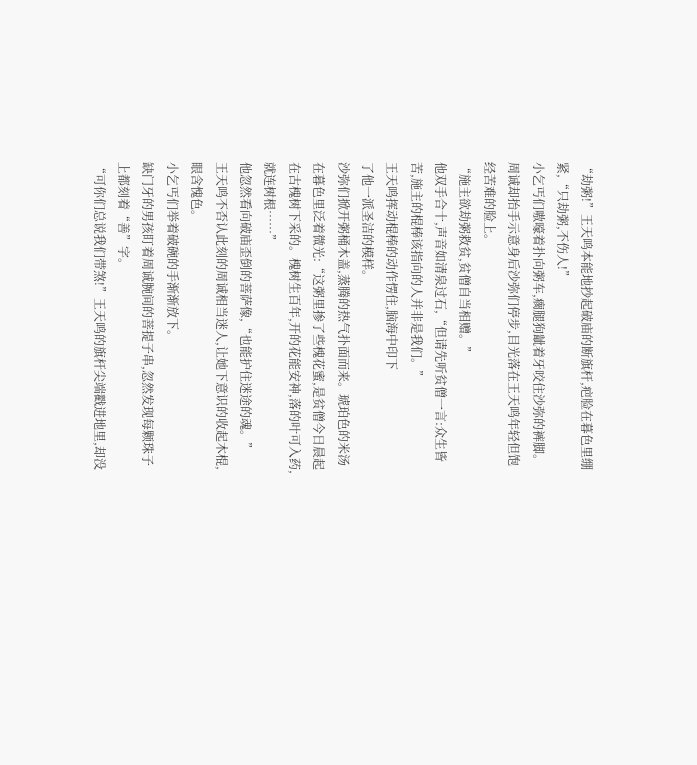“劫粥!”王天鸣本能地抄起破庙的断旗杆,疤脸在暮色里绷紧,“只劫粥,不伤人!”
小乞丐们嗷嚎着扑向粥车,瘸腿狗龇着牙咬住沙弥的裤脚。
周诚却抬手示意身后沙弥们停步,目光落在王天鸣年轻但饱经苦难的脸上。
“施主欲劫粥救贫,贫僧自当相赠。”
他双手合十,声音如清泉过石,“但请先听贫僧一言:众生皆苦,施主的棍棒该指向的人并非是我们。”
王天鸣挥动棍棒的动作愣住,脑海中印下
了他一派圣洁的模样。
沙弥们掀开粥桶木盖,蒸腾的热气扑面而来。琥珀色的米汤在暮色里泛着微光:“这粥里掺了些槐花蜜,是贫僧今日晨起在古槐树下采的。槐树生百年,开的花能安神,落的叶可入药,就连树根……”
他忽然看向破庙歪倒的菩萨像,“也能护住迷途的魂。”
王天鸣不否认此刻的周诚相当迷人,让她下意识的收起木棍,眼含愧色。
小乞丐们举着破碗的手渐渐放下。
缺门牙的男孩盯着周诚腕间的菩提子串,忽然发现每颗珠子上都刻着“善”字。
“可你们总说我们带煞!”王天鸣的旗杆尖端戳进地里,却没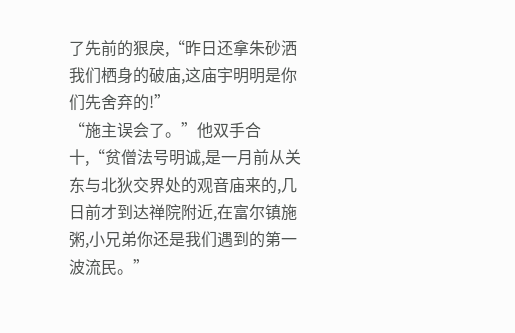了先前的狠戾,“昨日还拿朱砂洒我们栖身的破庙,这庙宇明明是你们先舍弃的!”
“施主误会了。”他双手合十,“贫僧法号明诚,是一月前从关东与北狄交界处的观音庙来的,几日前才到达禅院附近,在富尔镇施粥,小兄弟你还是我们遇到的第一波流民。”